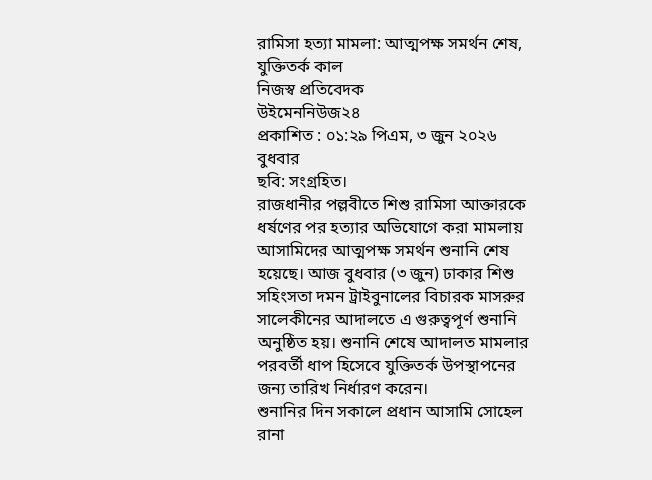রামিসা হত্যা মামলা: আত্মপক্ষ সমর্থন শেষ, যুক্তিতর্ক কাল
নিজস্ব প্রতিবেদক
উইমেননিউজ২৪
প্রকাশিত : ০১:২৯ পিএম, ৩ জুন ২০২৬ বুধবার
ছবি: সংগ্রহিত।
রাজধানীর পল্লবীতে শিশু রামিসা আক্তারকে ধর্ষণের পর হত্যার অভিযোগে করা মামলায় আসামিদের আত্মপক্ষ সমর্থন শুনানি শেষ হয়েছে। আজ বুধবার (৩ জুন) ঢাকার শিশু সহিংসতা দমন ট্রাইবুনালের বিচারক মাসরুর সালেকীনের আদালতে এ গুরুত্বপূর্ণ শুনানি অনুষ্ঠিত হয়। শুনানি শেষে আদালত মামলার পরবর্তী ধাপ হিসেবে যুক্তিতর্ক উপস্থাপনের জন্য তারিখ নির্ধারণ করেন।
শুনানির দিন সকালে প্রধান আসামি সোহেল রানা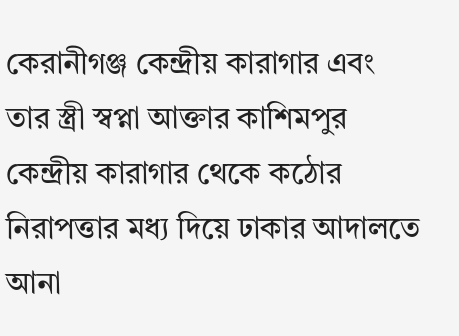কেরানীগঞ্জ কেন্দ্রীয় কারাগার এবং তার স্ত্রী স্বপ্না আক্তার কাশিমপুর কেন্দ্রীয় কারাগার থেকে কঠোর নিরাপত্তার মধ্য দিয়ে ঢাকার আদালতে আনা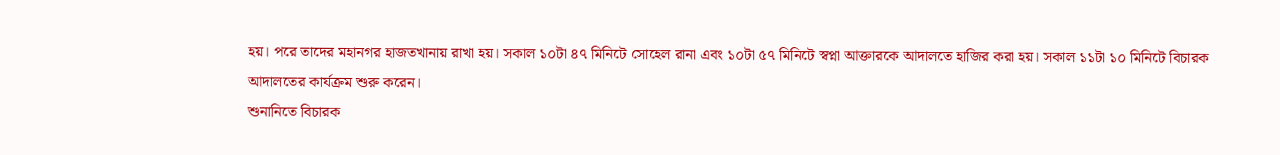হয়। পরে তাদের মহানগর হাজতখানায় রাখা হয়। সকাল ১০টা ৪৭ মিনিটে সোহেল রানা এবং ১০টা ৫৭ মিনিটে স্বপ্না আক্তারকে আদালতে হাজির করা হয়। সকাল ১১টা ১০ মিনিটে বিচারক আদালতের কার্যক্রম শুরু করেন।
শুনানিতে বিচারক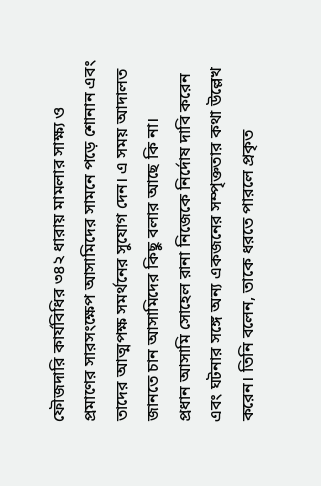ফৌজদারি কার্যবিধির ৩৪২ ধারায় মামলার সাক্ষ্য ও প্রমাণের সারসংক্ষেপ আসামিদের সামনে পড়ে শোনান এবং তাদের আত্মপক্ষ সমর্থনের সুযোগ দেন। এ সময় আদালত জানতে চান আসামিদের কিছু বলার আছে কি না।
প্রধান আসামি সোহেল রানা নিজেকে নির্দোষ দাবি করেন এবং ঘটনার সঙ্গে অন্য একজনের সম্পৃক্ততার কথা উল্লেখ করেন। তিনি বলেন, তাকে ধরতে পারলে প্রকৃত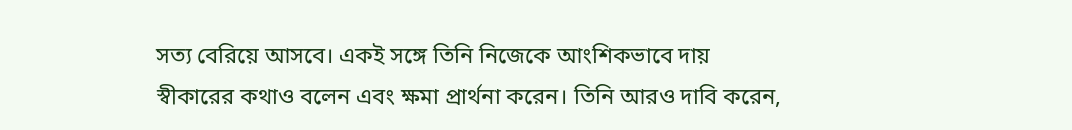সত্য বেরিয়ে আসবে। একই সঙ্গে তিনি নিজেকে আংশিকভাবে দায় স্বীকারের কথাও বলেন এবং ক্ষমা প্রার্থনা করেন। তিনি আরও দাবি করেন,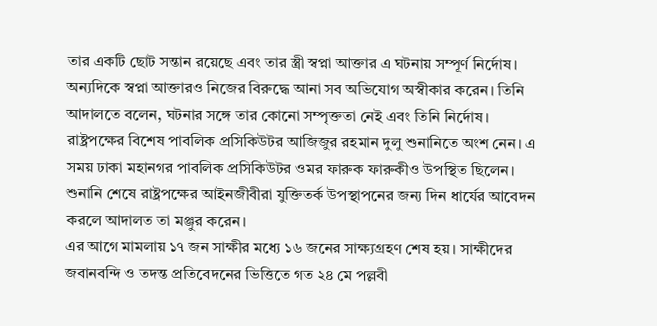তার একটি ছোট সন্তান রয়েছে এবং তার স্ত্রী স্বপ্না আক্তার এ ঘটনায় সম্পূর্ণ নির্দোষ।
অন্যদিকে স্বপ্না আক্তারও নিজের বিরুদ্ধে আনা সব অভিযোগ অস্বীকার করেন। তিনি আদালতে বলেন, ঘটনার সঙ্গে তার কোনো সম্পৃক্ততা নেই এবং তিনি নির্দোষ।
রাষ্ট্রপক্ষের বিশেষ পাবলিক প্রসিকিউটর আজিজুর রহমান দুলু শুনানিতে অংশ নেন। এ সময় ঢাকা মহানগর পাবলিক প্রসিকিউটর ওমর ফারুক ফারুকীও উপস্থিত ছিলেন। শুনানি শেষে রাষ্ট্রপক্ষের আইনজীবীরা যুক্তিতর্ক উপস্থাপনের জন্য দিন ধার্যের আবেদন করলে আদালত তা মঞ্জুর করেন।
এর আগে মামলায় ১৭ জন সাক্ষীর মধ্যে ১৬ জনের সাক্ষ্যগ্রহণ শেষ হয়। সাক্ষীদের জবানবন্দি ও তদন্ত প্রতিবেদনের ভিত্তিতে গত ২৪ মে পল্লবী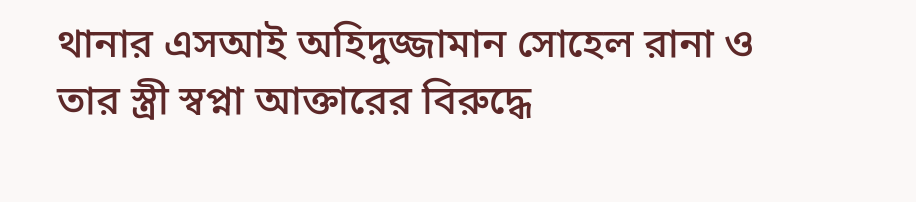থানার এসআই অহিদুজ্জামান সোহেল রানা ও তার স্ত্রী স্বপ্না আক্তারের বিরুদ্ধে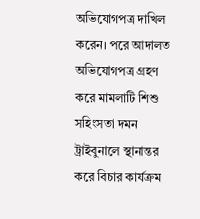অভিযোগপত্র দাখিল করেন। পরে আদালত অভিযোগপত্র গ্রহণ করে মামলাটি শিশু সহিংসতা দমন ট্রাইবুনালে স্থানান্তর করে বিচার কার্যক্রম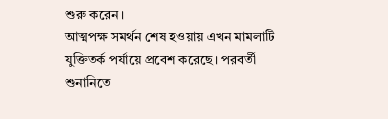শুরু করেন।
আত্মপক্ষ সমর্থন শেষ হওয়ায় এখন মামলাটি যুক্তিতর্ক পর্যায়ে প্রবেশ করেছে। পরবর্তী শুনানিতে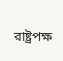রাষ্ট্রপক্ষ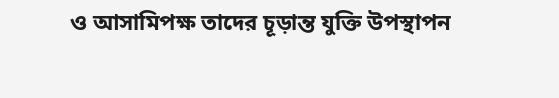ও আসামিপক্ষ তাদের চূড়ান্ত যুক্তি উপস্থাপন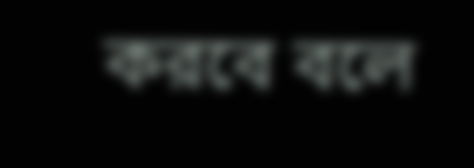করবে বলে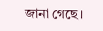জানা গেছে।